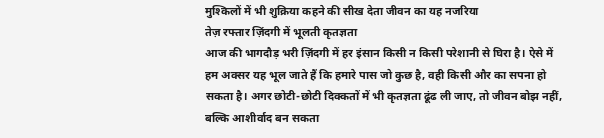मुश्किलों में भी शुक्रिया कहने की सीख देता जीवन का यह नजरिया
तेज़ रफ्तार ज़िंदगी में भूलती कृतज्ञता
आज की भागदौड़ भरी ज़िंदगी में हर इंसान किसी न किसी परेशानी से घिरा है। ऐसे में हम अक्सर यह भूल जाते हैं कि हमारे पास जो कुछ है, वही किसी और का सपना हो सकता है। अगर छोटी-छोटी दिक्कतों में भी कृतज्ञता ढूंढ ली जाए, तो जीवन बोझ नहीं, बल्कि आशीर्वाद बन सकता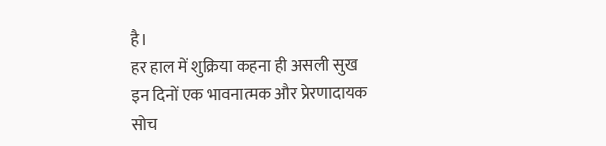है।
हर हाल में शुक्रिया कहना ही असली सुख
इन दिनों एक भावनात्मक और प्रेरणादायक सोच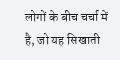लोगों के बीच चर्चा में है, जो यह सिखाती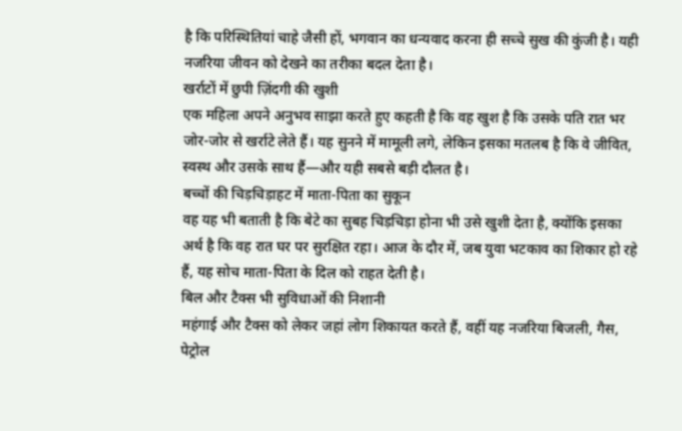है कि परिस्थितियां चाहे जैसी हों, भगवान का धन्यवाद करना ही सच्चे सुख की कुंजी है। यही नजरिया जीवन को देखने का तरीका बदल देता है।
खर्राटों में छुपी ज़िंदगी की खुशी
एक महिला अपने अनुभव साझा करते हुए कहती है कि वह खुश है कि उसके पति रात भर जोर-जोर से खर्राटे लेते हैं। यह सुनने में मामूली लगे, लेकिन इसका मतलब है कि वे जीवित, स्वस्थ और उसके साथ हैं—और यही सबसे बड़ी दौलत है।
बच्चों की चिड़चिड़ाहट में माता-पिता का सुकून
वह यह भी बताती है कि बेटे का सुबह चिड़चिड़ा होना भी उसे खुशी देता है, क्योंकि इसका अर्थ है कि वह रात घर पर सुरक्षित रहा। आज के दौर में, जब युवा भटकाव का शिकार हो रहे हैं, यह सोच माता-पिता के दिल को राहत देती है।
बिल और टैक्स भी सुविधाओं की निशानी
महंगाई और टैक्स को लेकर जहां लोग शिकायत करते हैं, वहीं यह नजरिया बिजली, गैस, पेट्रोल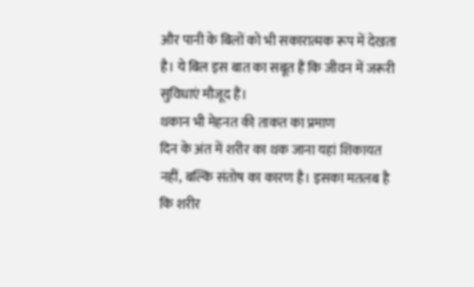और पानी के बिलों को भी सकारात्मक रूप में देखता है। ये बिल इस बात का सबूत हैं कि जीवन में जरूरी सुविधाएं मौजूद हैं।
थकान भी मेहनत की ताकत का प्रमाण
दिन के अंत में शरीर का थक जाना यहां शिकायत नहीं, बल्कि संतोष का कारण है। इसका मतलब है कि शरीर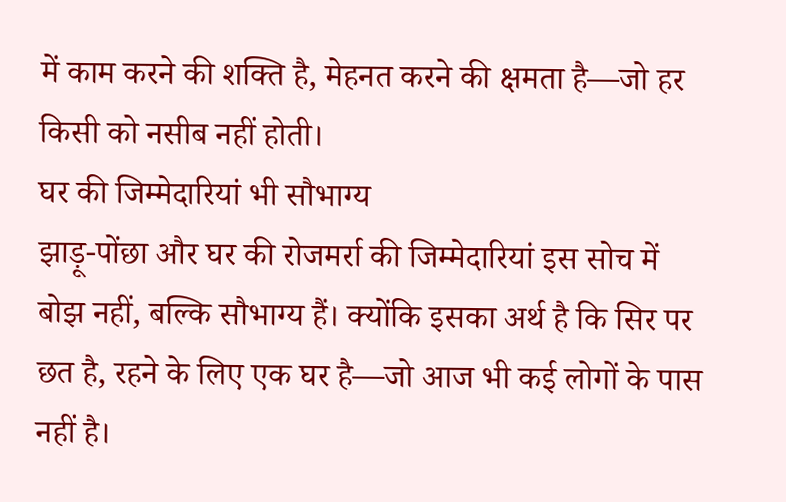में काम करने की शक्ति है, मेहनत करने की क्षमता है—जो हर किसी को नसीब नहीं होती।
घर की जिम्मेदारियां भी सौभाग्य
झाड़ू-पोंछा और घर की रोजमर्रा की जिम्मेदारियां इस सोच में बोझ नहीं, बल्कि सौभाग्य हैं। क्योंकि इसका अर्थ है कि सिर पर छत है, रहने के लिए एक घर है—जो आज भी कई लोगों के पास नहीं है।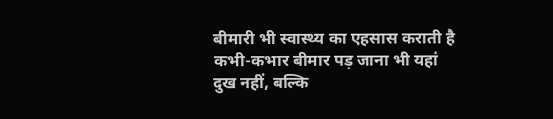बीमारी भी स्वास्थ्य का एहसास कराती है
कभी-कभार बीमार पड़ जाना भी यहां दुख नहीं, बल्कि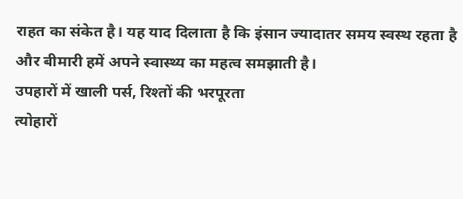राहत का संकेत है। यह याद दिलाता है कि इंसान ज्यादातर समय स्वस्थ रहता है और बीमारी हमें अपने स्वास्थ्य का महत्व समझाती है।
उपहारों में खाली पर्स, रिश्तों की भरपूरता
त्योहारों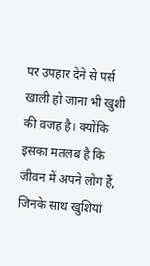पर उपहार देने से पर्स खाली हो जाना भी खुशी की वजह है। क्योंकि इसका मतलब है कि जीवन में अपने लोग हैं, जिनके साथ खुशियां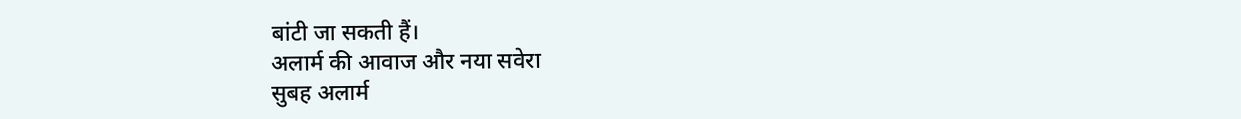बांटी जा सकती हैं।
अलार्म की आवाज और नया सवेरा
सुबह अलार्म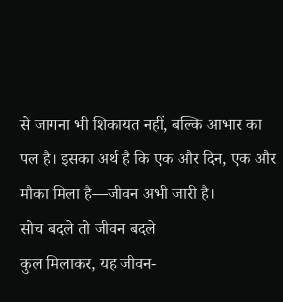से जागना भी शिकायत नहीं, बल्कि आभार का पल है। इसका अर्थ है कि एक और दिन, एक और मौका मिला है—जीवन अभी जारी है।
सोच बदले तो जीवन बदले
कुल मिलाकर, यह जीवन-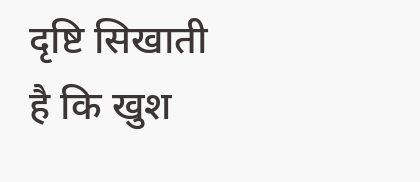दृष्टि सिखाती है कि खुश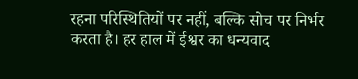रहना परिस्थितियों पर नहीं, बल्कि सोच पर निर्भर करता है। हर हाल में ईश्वर का धन्यवाद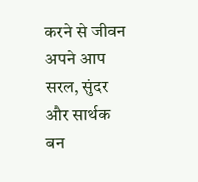करने से जीवन अपने आप सरल, सुंदर और सार्थक बन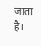जाता है।